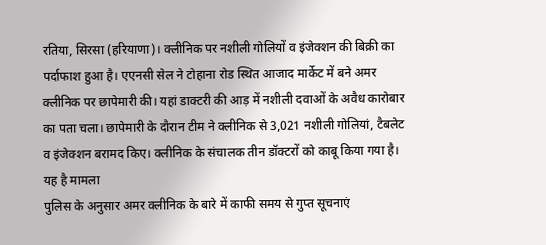रतिया, सिरसा (हरियाणा)। क्लीनिक पर नशीली गोलियों व इंजेक्शन की बिक्री का पर्दाफाश हुआ है। एएनसी सेल ने टोहाना रोड स्थित आजाद मार्केट में बने अमर क्लीनिक पर छापेमारी की। यहां डाक्टरी की आड़ में नशीली दवाओं के अवैध कारोबार का पता चला। छापेमारी के दौरान टीम ने क्लीनिक से 3,021 नशीली गोलियां, टैबलेट व इंजेक्शन बरामद किए। क्लीनिक के संचालक तीन डॉक्टरों को काबू किया गया है।
यह है मामला
पुलिस के अनुसार अमर क्लीनिक के बारे में काफी समय से गुप्त सूचनाएं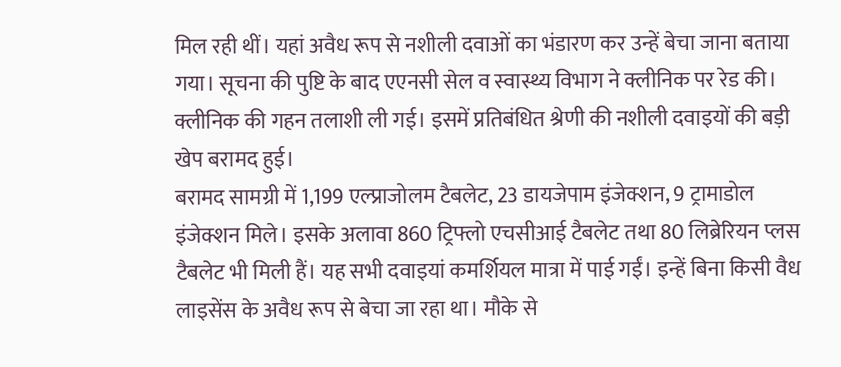मिल रही थीं। यहां अवैध रूप से नशीली दवाओं का भंडारण कर उन्हें बेचा जाना बताया गया। सूचना की पुष्टि के बाद एएनसी सेल व स्वास्थ्य विभाग ने क्लीनिक पर रेड की। क्लीनिक की गहन तलाशी ली गई। इसमें प्रतिबंधित श्रेणी की नशीली दवाइयों की बड़ी खेप बरामद हुई।
बरामद सामग्री में 1,199 एल्प्राजोलम टैबलेट, 23 डायजेपाम इंजेक्शन, 9 ट्रामाडोल इंजेक्शन मिले। इसके अलावा 860 ट्रिफ्लो एचसीआई टैबलेट तथा 80 लिब्रेरियन प्लस टैबलेट भी मिली हैं। यह सभी दवाइयां कमर्शियल मात्रा में पाई गईं। इन्हें बिना किसी वैध लाइसेंस के अवैध रूप से बेचा जा रहा था। मौके से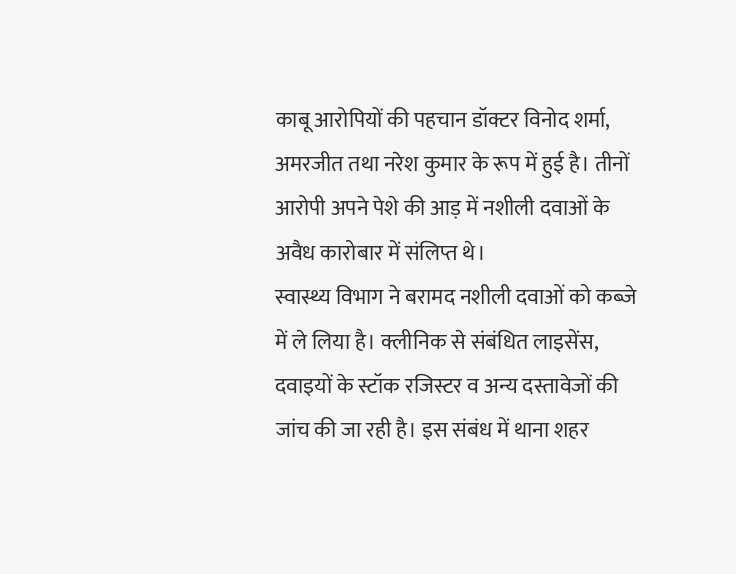काबू आरोपियों की पहचान डॉक्टर विनोद शर्मा, अमरजीत तथा नरेश कुमार के रूप में हुई है। तीनों आरोपी अपने पेशे की आड़ में नशीली दवाओं के अवैध कारोबार में संलिप्त थे।
स्वास्थ्य विभाग ने बरामद नशीली दवाओं को कब्जे में ले लिया है। क्लीनिक से संबंधित लाइसेंस, दवाइयों के स्टॉक रजिस्टर व अन्य दस्तावेजों की जांच की जा रही है। इस संबंध में थाना शहर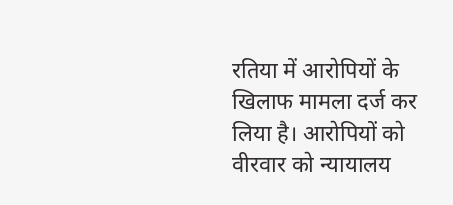रतिया में आरोपियों के खिलाफ मामला दर्ज कर लिया है। आरोपियों को वीरवार को न्यायालय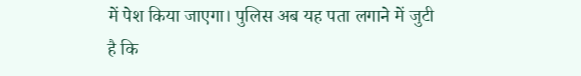में पेश किया जाएगा। पुलिस अब यह पता लगाने में जुटी है कि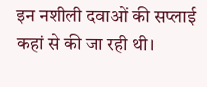इन नशीली दवाओं की सप्लाई कहां से की जा रही थी।